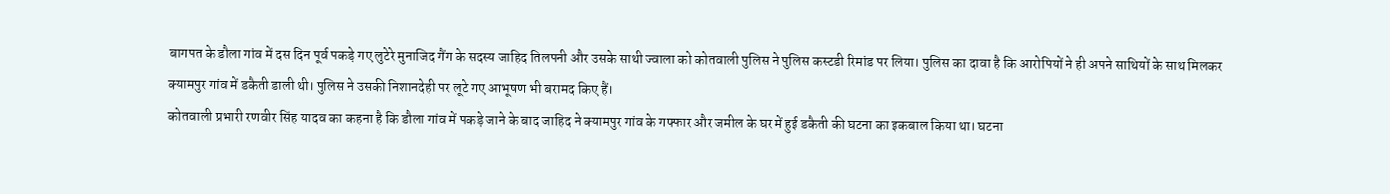बागपत के डौला गांव में दस दिन पूर्व पकड़े गए लुटेरे मुनाजिद गैंग के सदस्य जाहिद तिलपनी और उसके साथी ज्वाला को कोतवाली पुलिस ने पुलिस कस्टडी रिमांड पर लिया। पुलिस का दावा है कि आरोपियों ने ही अपने साथियों के साथ मिलकर क्यामपुर गांव में डकैती डाली थी। पुलिस ने उसकी निशानदेही पर लूटे गए आभूषण भी बरामद किए हैं।
कोतवाली प्रभारी रणवीर सिंह यादव का कहना है कि डौला गांव में पकड़े जाने के बाद जाहिद ने क्यामपुर गांव के गफ्फार और जमील के घर में हुई डकैती की घटना का इकबाल किया था। घटना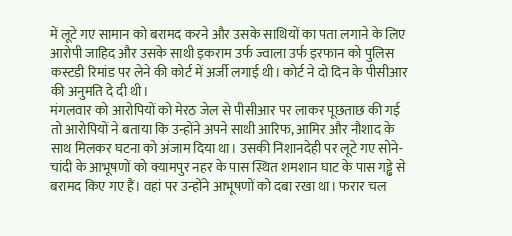में लूटे गए सामान को बरामद करने और उसके साथियों का पता लगाने के लिए आरोपी जाहिद और उसके साथी इकराम उर्फ ज्वाला उर्फ इरफान को पुलिस कस्टडी रिमांड पर लेने की कोर्ट में अर्जी लगाई थी। कोर्ट ने दो दिन के पीसीआर की अनुमति दे दी थी।
मंगलवार को आरोपियों को मेरठ जेल से पीसीआर पर लाकर पूछताछ की गई तो आरोपियों ने बताया कि उन्होंने अपने साथी आरिफ, आमिर और नौशाद के साथ मिलकर घटना को अंजाम दिया था। उसकी निशानदेही पर लूटे गए सोने-चांदी के आभूषणों को क्यामपुर नहर के पास स्थित शमशान घाट के पास गड्ढे से बरामद किए गए हैं। वहां पर उन्होंने आभूषणों को दबा रखा था। फरार चल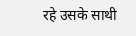रहे उसके साथी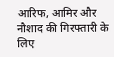आरिफ, आमिर और नौशाद की गिरफ्तारी के लिए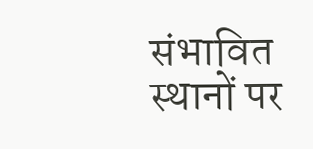संभावित स्थानों पर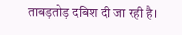ताबड़तोड़ दबिश दी जा रही है।